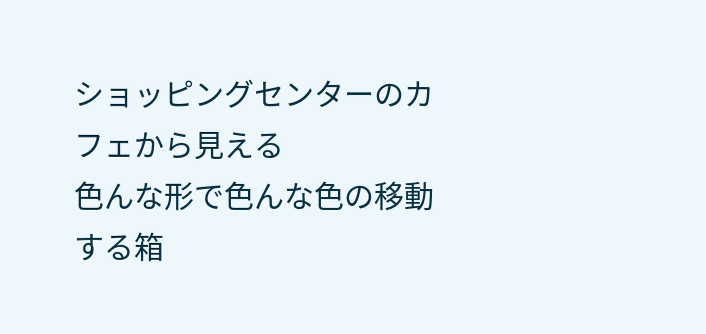ショッピングセンターのカフェから見える
色んな形で色んな色の移動する箱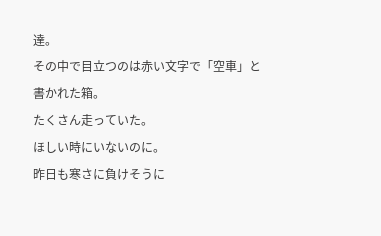達。
その中で目立つのは赤い文字で「空車」と
書かれた箱。
たくさん走っていた。
ほしい時にいないのに。
昨日も寒さに負けそうに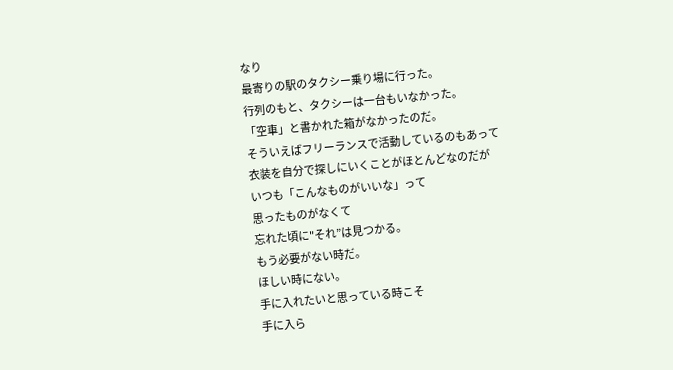なり
最寄りの駅のタクシー乗り場に行った。
行列のもと、タクシーは一台もいなかった。
「空車」と書かれた箱がなかったのだ。
そういえばフリーランスで活動しているのもあって
衣装を自分で探しにいくことがほとんどなのだが
いつも「こんなものがいいな」って
思ったものがなくて
忘れた頃に"それ”は見つかる。
もう必要がない時だ。
ほしい時にない。
手に入れたいと思っている時こそ
手に入ら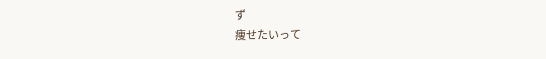ず
痩せたいって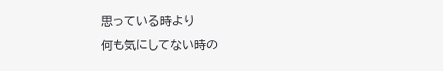思っている時より
何も気にしてない時の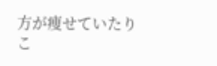方が痩せていたり
こ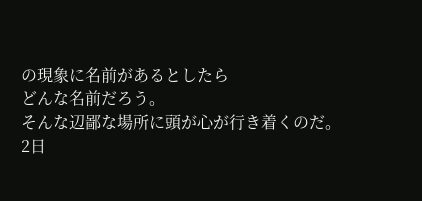の現象に名前があるとしたら
どんな名前だろう。
そんな辺鄙な場所に頭が心が行き着くのだ。
2日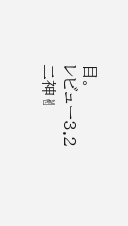目。
レビュー3.2
二神✌